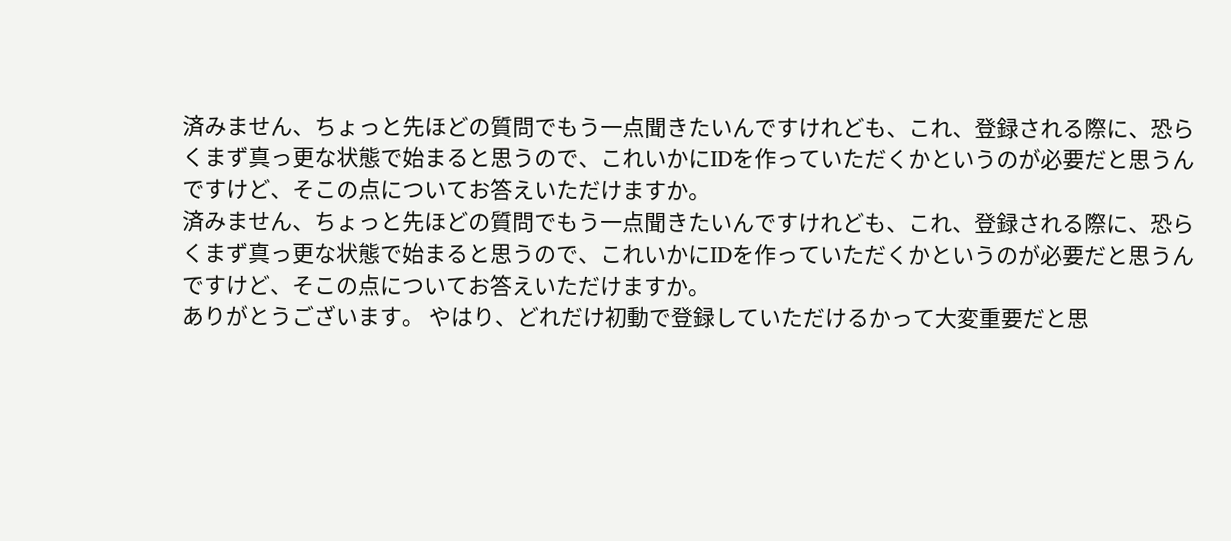済みません、ちょっと先ほどの質問でもう一点聞きたいんですけれども、これ、登録される際に、恐らくまず真っ更な状態で始まると思うので、これいかにIDを作っていただくかというのが必要だと思うんですけど、そこの点についてお答えいただけますか。
済みません、ちょっと先ほどの質問でもう一点聞きたいんですけれども、これ、登録される際に、恐らくまず真っ更な状態で始まると思うので、これいかにIDを作っていただくかというのが必要だと思うんですけど、そこの点についてお答えいただけますか。
ありがとうございます。 やはり、どれだけ初動で登録していただけるかって大変重要だと思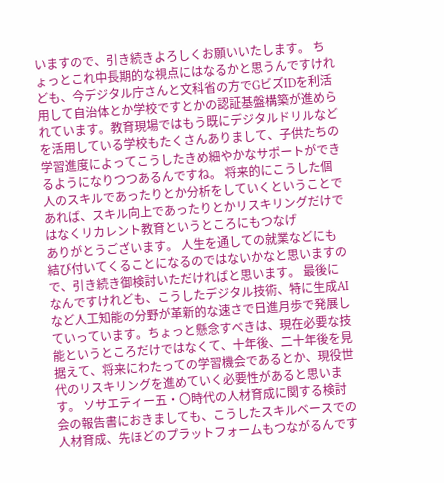いますので、引き続きよろしくお願いいたします。 ちょっとこれ中長期的な視点にはなるかと思うんですけれども、今デジタル庁さんと文科省の方でGビズIDを利活用して自治体とか学校ですとかの認証基盤構築が進められています。教育現場ではもう既にデジタルドリルなどを活用している学校もたくさんありまして、子供たちの学習進度によってこうしたきめ細やかなサポートができるようになりつつあるんですね。 将来的にこうした個人のスキルであったりとか分析をしていくということであれば、スキル向上であったりとかリスキリングだけではなくリカレント教育というところにもつなげ
ありがとうございます。 人生を通しての就業などにも結び付いてくることになるのではないかなと思いますので、引き続き御検討いただければと思います。 最後になんですけれども、こうしたデジタル技術、特に生成AIなど人工知能の分野が革新的な速さで日進月歩で発展していっています。ちょっと懸念すべきは、現在必要な技能というところだけではなくて、十年後、二十年後を見据えて、将来にわたっての学習機会であるとか、現役世代のリスキリングを進めていく必要性があると思います。 ソサエティー五・〇時代の人材育成に関する検討会の報告書におきましても、こうしたスキルベースでの人材育成、先ほどのプラットフォームもつながるんです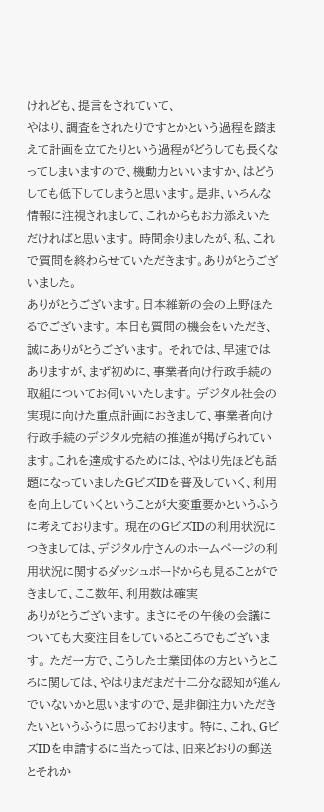けれども、提言をされていて、
やはり、調査をされたりですとかという過程を踏まえて計画を立てたりという過程がどうしても長くなってしまいますので、機動力といいますか、はどうしても低下してしまうと思います。是非、いろんな情報に注視されまして、これからもお力添えいただければと思います。 時間余りましたが、私、これで質問を終わらせていただきます。ありがとうございました。
ありがとうございます。日本維新の会の上野ほたるでございます。 本日も質問の機会をいただき、誠にありがとうございます。 それでは、早速ではありますが、まず初めに、事業者向け行政手続の取組についてお伺いいたします。 デジタル社会の実現に向けた重点計画におきまして、事業者向け行政手続のデジタル完結の推進が掲げられています。これを達成するためには、やはり先ほども話題になっていましたGビズIDを普及していく、利用を向上していくということが大変重要かというふうに考えております。 現在のGビズIDの利用状況につきましては、デジタル庁さんのホームページの利用状況に関するダッシュボードからも見ることができまして、ここ数年、利用数は確実
ありがとうございます。 まさにその午後の会議についても大変注目をしているところでもございます。 ただ一方で、こうした士業団体の方というところに関しては、やはりまだまだ十二分な認知が進んでいないかと思いますので、是非御注力いただきたいというふうに思っております。 特に、これ、GビズIDを申請するに当たっては、旧来どおりの郵送とそれか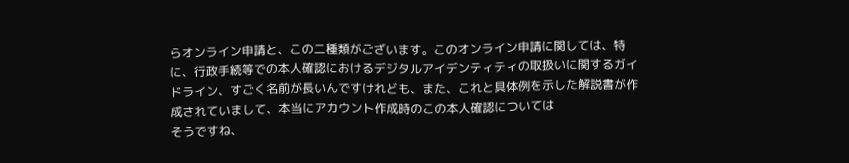らオンライン申請と、この二種類がございます。このオンライン申請に関しては、特に、行政手続等での本人確認におけるデジタルアイデンティティの取扱いに関するガイドライン、すごく名前が長いんですけれども、また、これと具体例を示した解説書が作成されていまして、本当にアカウント作成時のこの本人確認については
そうですね、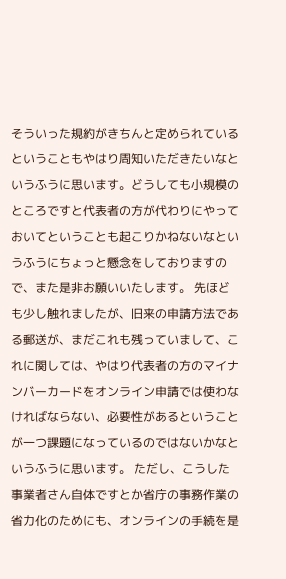そういった規約がきちんと定められているということもやはり周知いただきたいなというふうに思います。どうしても小規模のところですと代表者の方が代わりにやっておいてということも起こりかねないなというふうにちょっと懸念をしておりますので、また是非お願いいたします。 先ほども少し触れましたが、旧来の申請方法である郵送が、まだこれも残っていまして、これに関しては、やはり代表者の方のマイナンバーカードをオンライン申請では使わなければならない、必要性があるということが一つ課題になっているのではないかなというふうに思います。 ただし、こうした事業者さん自体ですとか省庁の事務作業の省力化のためにも、オンラインの手続を是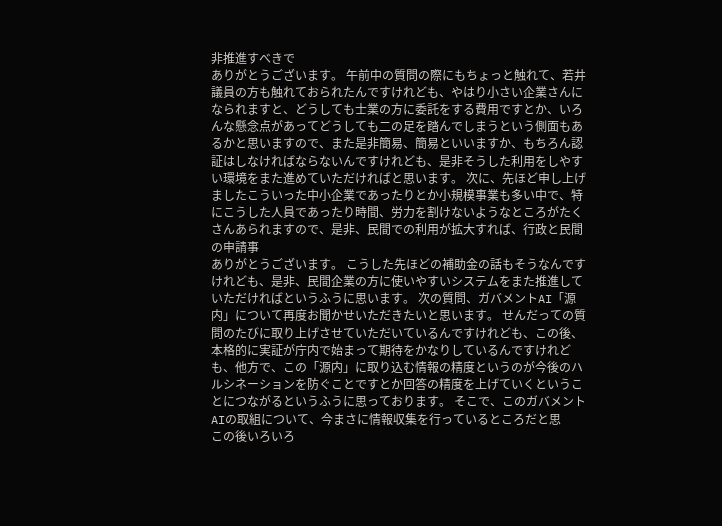非推進すべきで
ありがとうございます。 午前中の質問の際にもちょっと触れて、若井議員の方も触れておられたんですけれども、やはり小さい企業さんになられますと、どうしても士業の方に委託をする費用ですとか、いろんな懸念点があってどうしても二の足を踏んでしまうという側面もあるかと思いますので、また是非簡易、簡易といいますか、もちろん認証はしなければならないんですけれども、是非そうした利用をしやすい環境をまた進めていただければと思います。 次に、先ほど申し上げましたこういった中小企業であったりとか小規模事業も多い中で、特にこうした人員であったり時間、労力を割けないようなところがたくさんあられますので、是非、民間での利用が拡大すれば、行政と民間の申請事
ありがとうございます。 こうした先ほどの補助金の話もそうなんですけれども、是非、民間企業の方に使いやすいシステムをまた推進していただければというふうに思います。 次の質問、ガバメントAI「源内」について再度お聞かせいただきたいと思います。 せんだっての質問のたびに取り上げさせていただいているんですけれども、この後、本格的に実証が庁内で始まって期待をかなりしているんですけれども、他方で、この「源内」に取り込む情報の精度というのが今後のハルシネーションを防ぐことですとか回答の精度を上げていくということにつながるというふうに思っております。 そこで、このガバメントAIの取組について、今まさに情報収集を行っているところだと思
この後いろいろ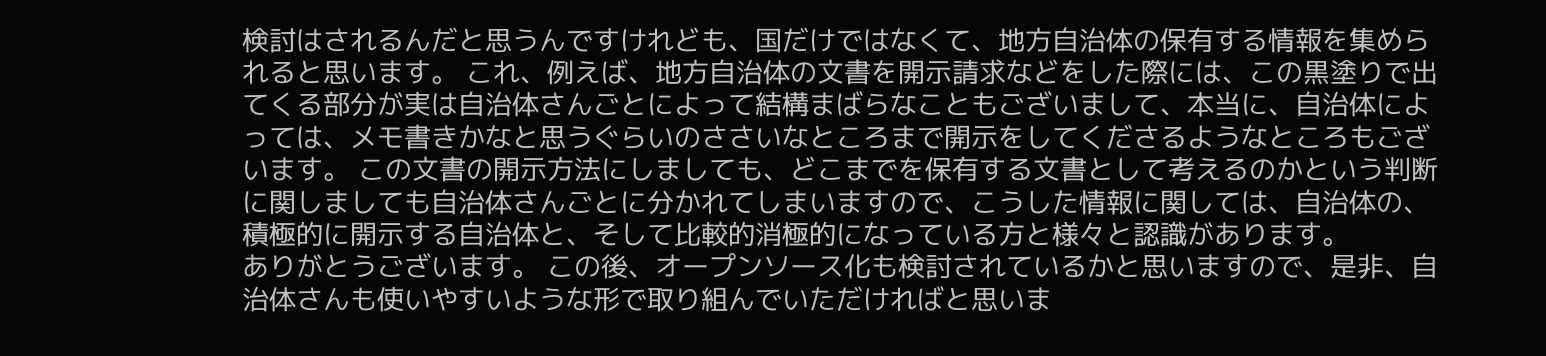検討はされるんだと思うんですけれども、国だけではなくて、地方自治体の保有する情報を集められると思います。 これ、例えば、地方自治体の文書を開示請求などをした際には、この黒塗りで出てくる部分が実は自治体さんごとによって結構まばらなこともございまして、本当に、自治体によっては、メモ書きかなと思うぐらいのささいなところまで開示をしてくださるようなところもございます。 この文書の開示方法にしましても、どこまでを保有する文書として考えるのかという判断に関しましても自治体さんごとに分かれてしまいますので、こうした情報に関しては、自治体の、積極的に開示する自治体と、そして比較的消極的になっている方と様々と認識があります。
ありがとうございます。 この後、オープンソース化も検討されているかと思いますので、是非、自治体さんも使いやすいような形で取り組んでいただければと思いま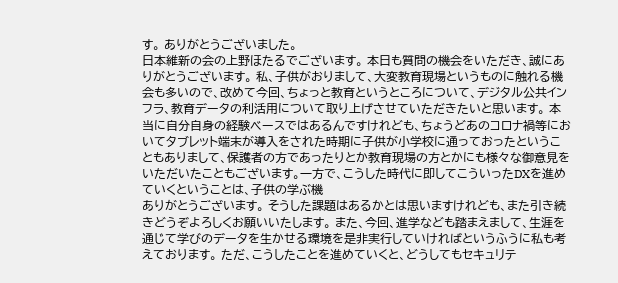す。 ありがとうございました。
日本維新の会の上野ほたるでございます。 本日も質問の機会をいただき、誠にありがとうございます。 私、子供がおりまして、大変教育現場というものに触れる機会も多いので、改めて今回、ちょっと教育というところについて、デジタル公共インフラ、教育データの利活用について取り上げさせていただきたいと思います。 本当に自分自身の経験ベースではあるんですけれども、ちょうどあのコロナ禍等においてタブレット端末が導入をされた時期に子供が小学校に通っておったということもありまして、保護者の方であったりとか教育現場の方とかにも様々な御意見をいただいたこともございます。一方で、こうした時代に即してこういったDXを進めていくということは、子供の学ぶ機
ありがとうございます。 そうした課題はあるかとは思いますけれども、また引き続きどうぞよろしくお願いいたします。 また、今回、進学なども踏まえまして、生涯を通じて学びのデータを生かせる環境を是非実行していければというふうに私も考えております。 ただ、こうしたことを進めていくと、どうしてもセキュリテ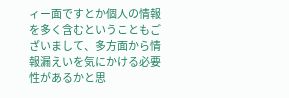ィー面ですとか個人の情報を多く含むということもございまして、多方面から情報漏えいを気にかける必要性があるかと思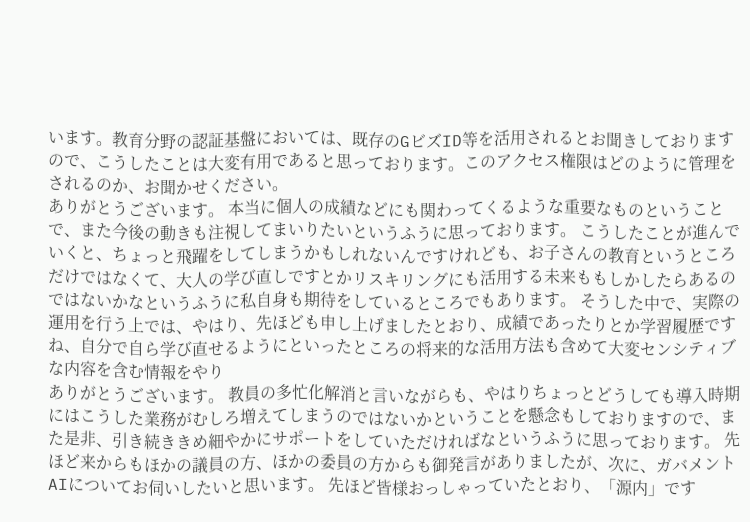います。教育分野の認証基盤においては、既存のGビズID等を活用されるとお聞きしておりますので、こうしたことは大変有用であると思っております。このアクセス権限はどのように管理をされるのか、お聞かせください。
ありがとうございます。 本当に個人の成績などにも関わってくるような重要なものということで、また今後の動きも注視してまいりたいというふうに思っております。 こうしたことが進んでいくと、ちょっと飛躍をしてしまうかもしれないんですけれども、お子さんの教育というところだけではなくて、大人の学び直しですとかリスキリングにも活用する未来ももしかしたらあるのではないかなというふうに私自身も期待をしているところでもあります。 そうした中で、実際の運用を行う上では、やはり、先ほども申し上げましたとおり、成績であったりとか学習履歴ですね、自分で自ら学び直せるようにといったところの将来的な活用方法も含めて大変センシティブな内容を含む情報をやり
ありがとうございます。 教員の多忙化解消と言いながらも、やはりちょっとどうしても導入時期にはこうした業務がむしろ増えてしまうのではないかということを懸念もしておりますので、また是非、引き続ききめ細やかにサポートをしていただければなというふうに思っております。 先ほど来からもほかの議員の方、ほかの委員の方からも御発言がありましたが、次に、ガバメントAIについてお伺いしたいと思います。 先ほど皆様おっしゃっていたとおり、「源内」です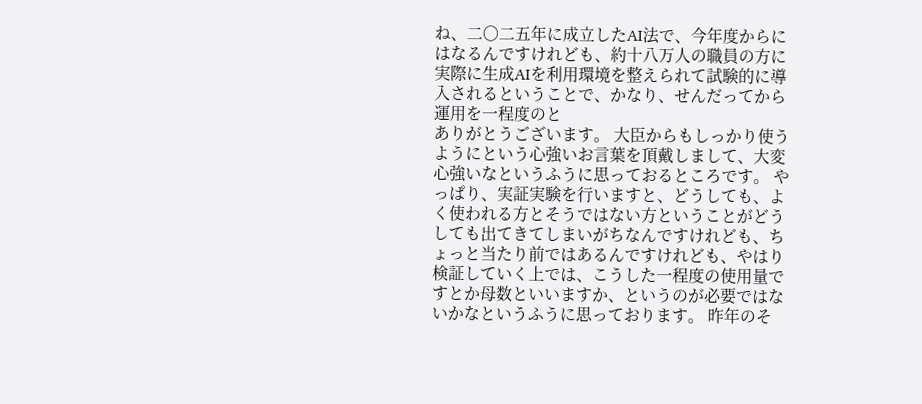ね、二〇二五年に成立したAI法で、今年度からにはなるんですけれども、約十八万人の職員の方に実際に生成AIを利用環境を整えられて試験的に導入されるということで、かなり、せんだってから運用を一程度のと
ありがとうございます。 大臣からもしっかり使うようにという心強いお言葉を頂戴しまして、大変心強いなというふうに思っておるところです。 やっぱり、実証実験を行いますと、どうしても、よく使われる方とそうではない方ということがどうしても出てきてしまいがちなんですけれども、ちょっと当たり前ではあるんですけれども、やはり検証していく上では、こうした一程度の使用量ですとか母数といいますか、というのが必要ではないかなというふうに思っております。 昨年のそ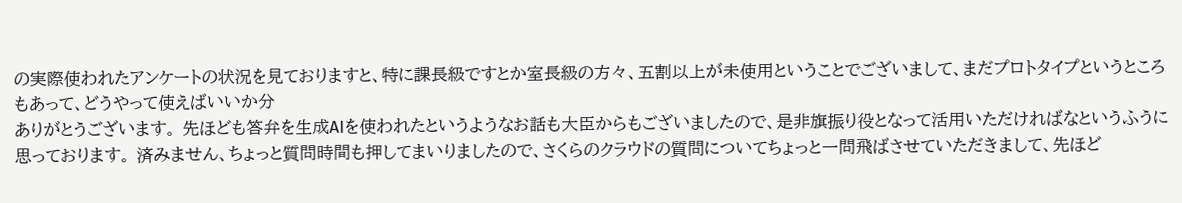の実際使われたアンケートの状況を見ておりますと、特に課長級ですとか室長級の方々、五割以上が未使用ということでございまして、まだプロトタイプというところもあって、どうやって使えばいいか分
ありがとうございます。 先ほども答弁を生成AIを使われたというようなお話も大臣からもございましたので、是非旗振り役となって活用いただければなというふうに思っております。 済みません、ちょっと質問時間も押してまいりましたので、さくらのクラウドの質問についてちょっと一問飛ばさせていただきまして、先ほど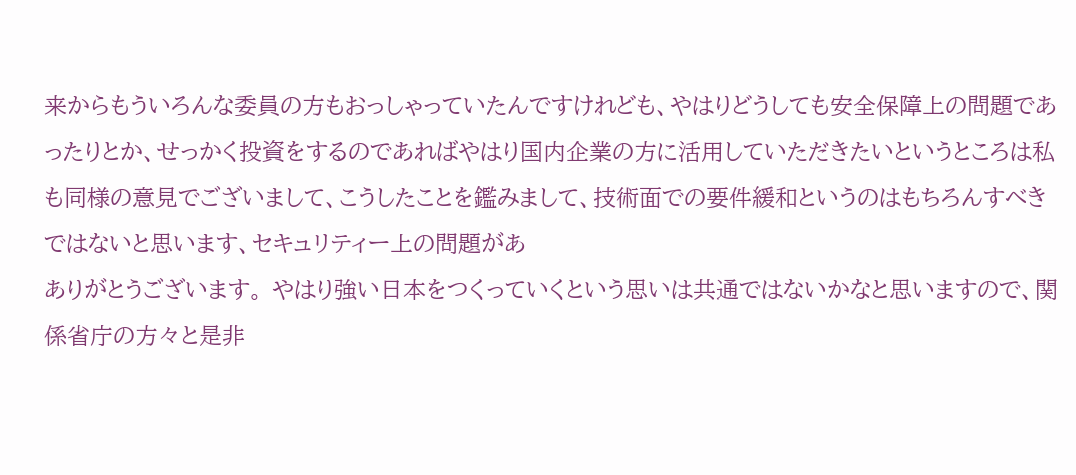来からもういろんな委員の方もおっしゃっていたんですけれども、やはりどうしても安全保障上の問題であったりとか、せっかく投資をするのであればやはり国内企業の方に活用していただきたいというところは私も同様の意見でございまして、こうしたことを鑑みまして、技術面での要件緩和というのはもちろんすべきではないと思います、セキュリティー上の問題があ
ありがとうございます。 やはり強い日本をつくっていくという思いは共通ではないかなと思いますので、関係省庁の方々と是非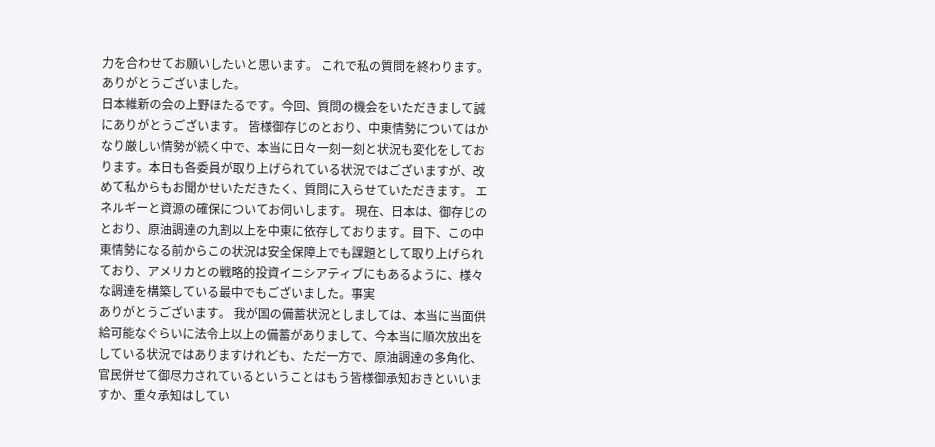力を合わせてお願いしたいと思います。 これで私の質問を終わります。ありがとうございました。
日本維新の会の上野ほたるです。今回、質問の機会をいただきまして誠にありがとうございます。 皆様御存じのとおり、中東情勢についてはかなり厳しい情勢が続く中で、本当に日々一刻一刻と状況も変化をしております。本日も各委員が取り上げられている状況ではございますが、改めて私からもお聞かせいただきたく、質問に入らせていただきます。 エネルギーと資源の確保についてお伺いします。 現在、日本は、御存じのとおり、原油調達の九割以上を中東に依存しております。目下、この中東情勢になる前からこの状況は安全保障上でも課題として取り上げられており、アメリカとの戦略的投資イニシアティブにもあるように、様々な調達を構築している最中でもございました。事実
ありがとうございます。 我が国の備蓄状況としましては、本当に当面供給可能なぐらいに法令上以上の備蓄がありまして、今本当に順次放出をしている状況ではありますけれども、ただ一方で、原油調達の多角化、官民併せて御尽力されているということはもう皆様御承知おきといいますか、重々承知はしてい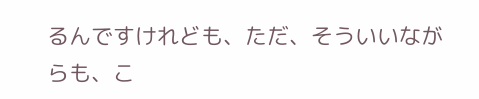るんですけれども、ただ、そういいながらも、こ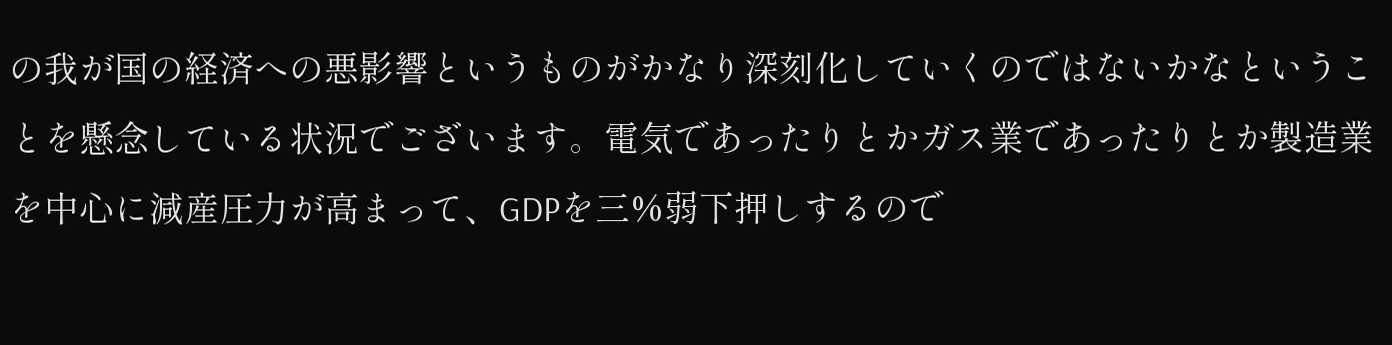の我が国の経済への悪影響というものがかなり深刻化していくのではないかなということを懸念している状況でございます。電気であったりとかガス業であったりとか製造業を中心に減産圧力が高まって、GDPを三%弱下押しするので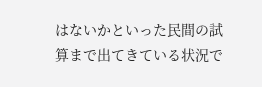はないかといった民間の試算まで出てきている状況で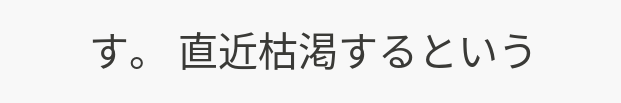す。 直近枯渇するという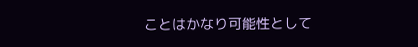ことはかなり可能性として